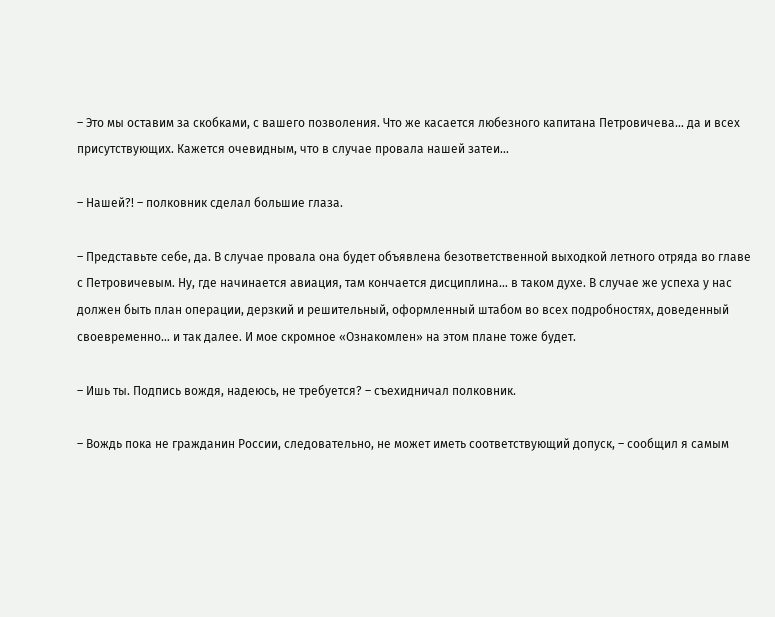– Это мы оставим за скобками, с вашего позволения. Что же касается любезного капитана Петровичева… да и всех присутствующих. Кажется очевидным, что в случае провала нашей затеи…

– Нашей?! – полковник сделал большие глаза.

– Представьте себе, да. В случае провала она будет объявлена безответственной выходкой летного отряда во главе с Петровичевым. Ну, где начинается авиация, там кончается дисциплина… в таком духе. В случае же успеха у нас должен быть план операции, дерзкий и решительный, оформленный штабом во всех подробностях, доведенный своевременно… и так далее. И мое скромное «Ознакомлен» на этом плане тоже будет.

– Ишь ты. Подпись вождя, надеюсь, не требуется? – съехидничал полковник.

– Вождь пока не гражданин России, следовательно, не может иметь соответствующий допуск, – сообщил я самым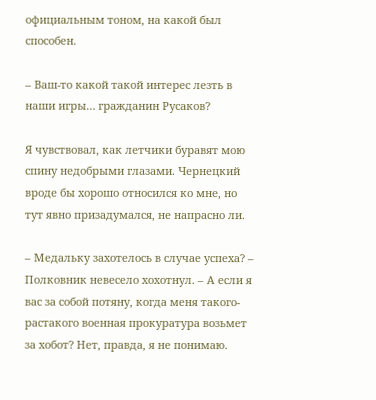официальным тоном, на какой был способен.

– Ваш-то какой такой интерес лезть в наши игры… гражданин Русаков?

Я чувствовал, как летчики буравят мою спину недобрыми глазами. Чернецкий вроде бы хорошо относился ко мне, но тут явно призадумался, не напрасно ли.

– Медальку захотелось в случае успеха? – Полковник невесело хохотнул. – А если я вас за собой потяну, когда меня такого-растакого военная прокуратура возьмет за хобот? Нет, правда, я не понимаю.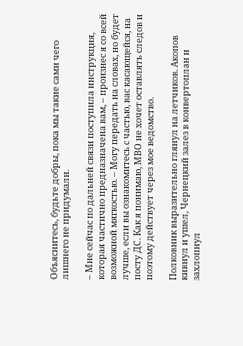Объяснитесь, будьте добры, пока мы такие сами чего лишнего не придумали.

– Мне сейчас по дальней связи поступила инструкция, которая частично предназначена вам, – произнес я со всей возможной мягкостью. – Могу передать на словах, но будет лучше, если вы ознакомитесь с частью, вас касающейся, на посту ДС. Как я понимаю, МВО не хочет оставлять следов и поэтому действует через мое ведомство.

Полковник выразительно глянул на летчиков. Акопов кивнул и ушел, Чернецкий залез в конвертоплан и захлопнул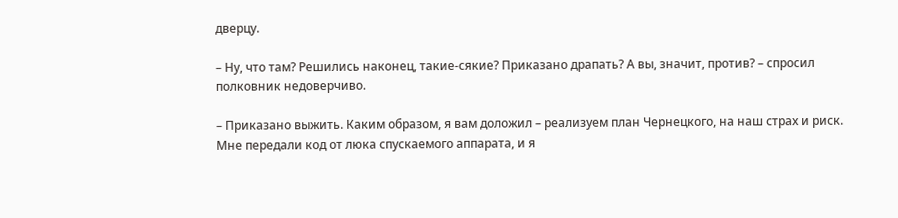дверцу.

– Ну, что там? Решились наконец, такие-сякие? Приказано драпать? А вы, значит, против? – спросил полковник недоверчиво.

– Приказано выжить. Каким образом, я вам доложил – реализуем план Чернецкого, на наш страх и риск. Мне передали код от люка спускаемого аппарата, и я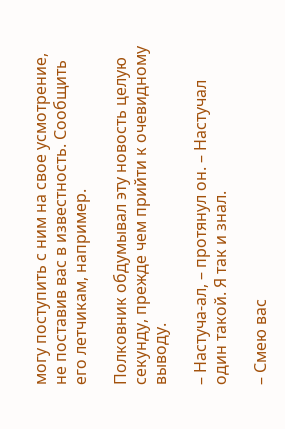могу поступить с ним на свое усмотрение, не поставив вас в известность. Сообщить его летчикам, например.

Полковник обдумывал эту новость целую секунду, прежде чем прийти к очевидному выводу.

– Настуча-ал, – протянул он. – Настучал один такой. Я так и знал.

– Смею вас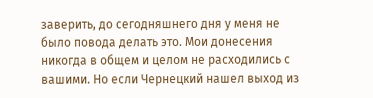заверить, до сегодняшнего дня у меня не было повода делать это. Мои донесения никогда в общем и целом не расходились с вашими. Но если Чернецкий нашел выход из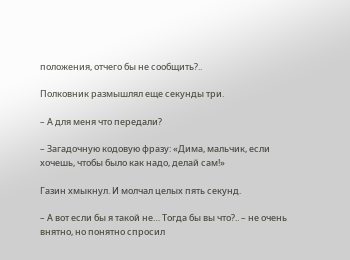положения, отчего бы не сообщить?..

Полковник размышлял еще секунды три.

– А для меня что передали?

– Загадочную кодовую фразу: «Дима, мальчик, если хочешь, чтобы было как надо, делай сам!»

Газин хмыкнул. И молчал целых пять секунд.

– А вот если бы я такой не… Тогда бы вы что?.. – не очень внятно, но понятно спросил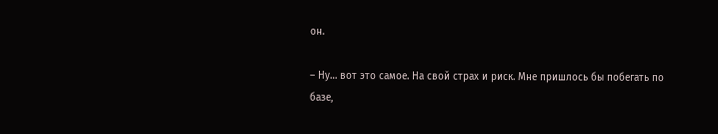он.

– Ну… вот это самое. На свой страх и риск. Мне пришлось бы побегать по базе,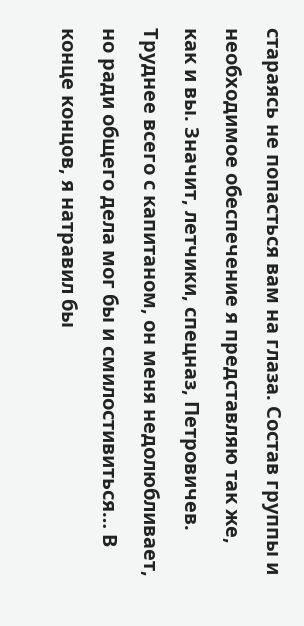стараясь не попасться вам на глаза. Состав группы и необходимое обеспечение я представляю так же, как и вы. Значит, летчики, спецназ, Петровичев. Труднее всего с капитаном, он меня недолюбливает, но ради общего дела мог бы и смилостивиться… В конце концов, я натравил бы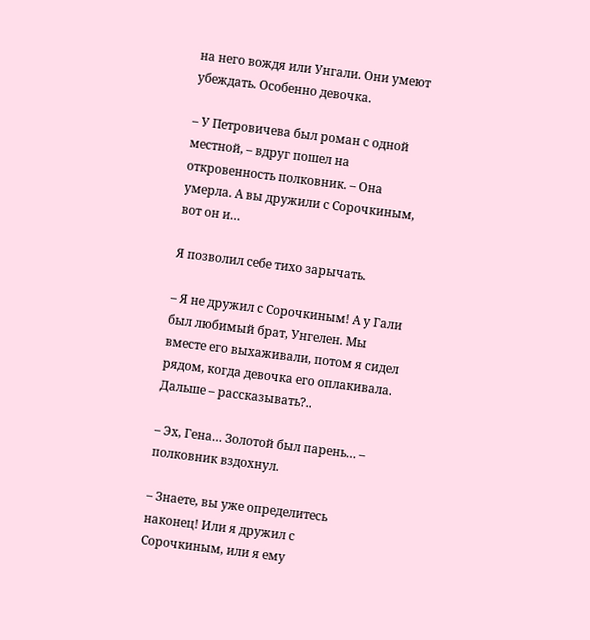на него вождя или Унгали. Они умеют убеждать. Особенно девочка.

– У Петровичева был роман с одной местной, – вдруг пошел на откровенность полковник. – Она умерла. А вы дружили с Сорочкиным, вот он и…

Я позволил себе тихо зарычать.

– Я не дружил с Сорочкиным! А у Гали был любимый брат, Унгелен. Мы вместе его выхаживали, потом я сидел рядом, когда девочка его оплакивала. Дальше – рассказывать?..

– Эх, Гена… Золотой был парень… – полковник вздохнул.

– Знаете, вы уже определитесь наконец! Или я дружил с Сорочкиным, или я ему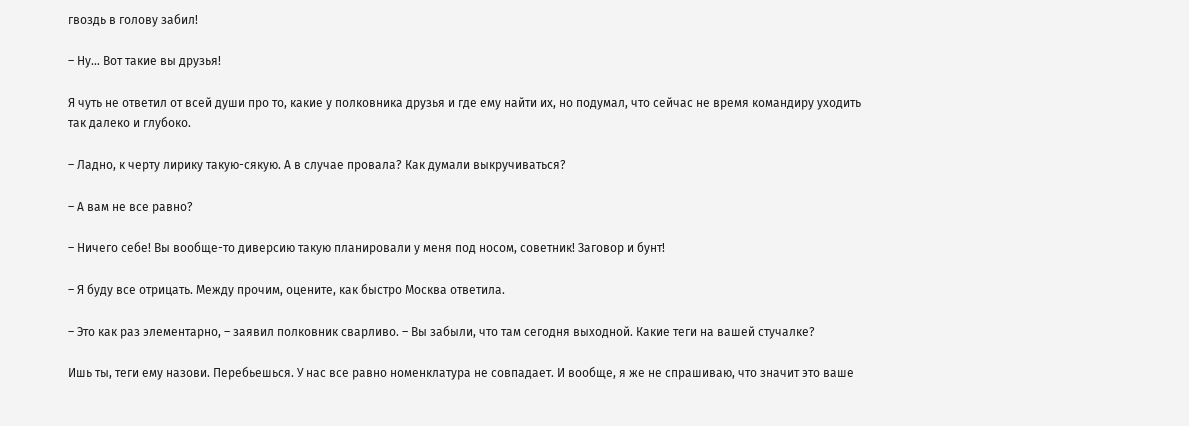гвоздь в голову забил!

– Ну… Вот такие вы друзья!

Я чуть не ответил от всей души про то, какие у полковника друзья и где ему найти их, но подумал, что сейчас не время командиру уходить так далеко и глубоко.

– Ладно, к черту лирику такую-сякую. А в случае провала? Как думали выкручиваться?

– А вам не все равно?

– Ничего себе! Вы вообще-то диверсию такую планировали у меня под носом, советник! Заговор и бунт!

– Я буду все отрицать. Между прочим, оцените, как быстро Москва ответила.

– Это как раз элементарно, – заявил полковник сварливо. – Вы забыли, что там сегодня выходной. Какие теги на вашей стучалке?

Ишь ты, теги ему назови. Перебьешься. У нас все равно номенклатура не совпадает. И вообще, я же не спрашиваю, что значит это ваше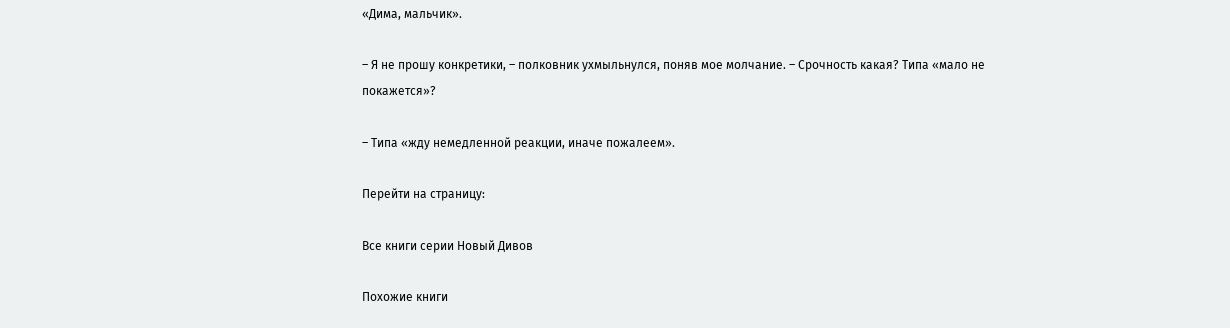«Дима, мальчик».

– Я не прошу конкретики, – полковник ухмыльнулся, поняв мое молчание. – Срочность какая? Типа «мало не покажется»?

– Типа «жду немедленной реакции, иначе пожалеем».

Перейти на страницу:

Все книги серии Новый Дивов

Похожие книги